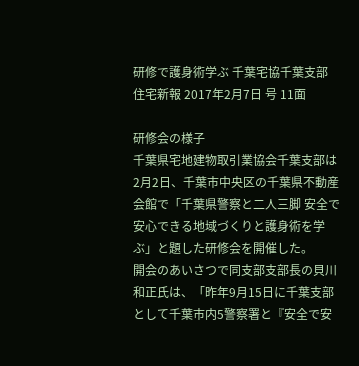研修で護身術学ぶ 千葉宅協千葉支部
住宅新報 2017年2月7日 号 11面

研修会の様子
千葉県宅地建物取引業協会千葉支部は2月2日、千葉市中央区の千葉県不動産会館で「千葉県警察と二人三脚 安全で安心できる地域づくりと護身術を学ぶ」と題した研修会を開催した。
開会のあいさつで同支部支部長の貝川和正氏は、「昨年9月15日に千葉支部として千葉市内5警察署と『安全で安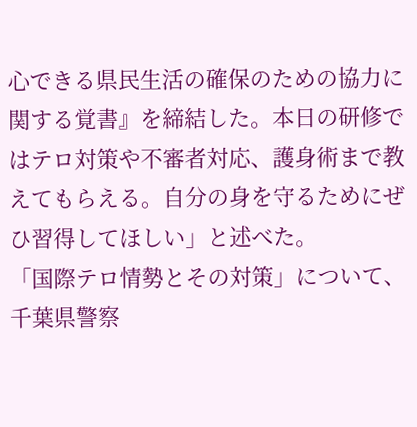心できる県民生活の確保のための協力に関する覚書』を締結した。本日の研修ではテロ対策や不審者対応、護身術まで教えてもらえる。自分の身を守るためにぜひ習得してほしい」と述べた。
「国際テロ情勢とその対策」について、千葉県警察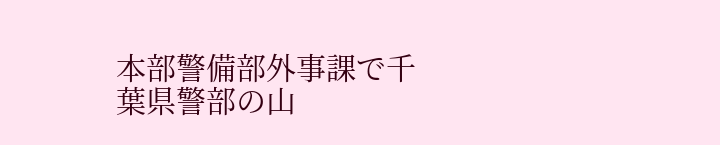本部警備部外事課で千葉県警部の山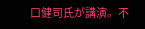口健司氏が講演。不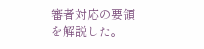審者対応の要領を解説した。